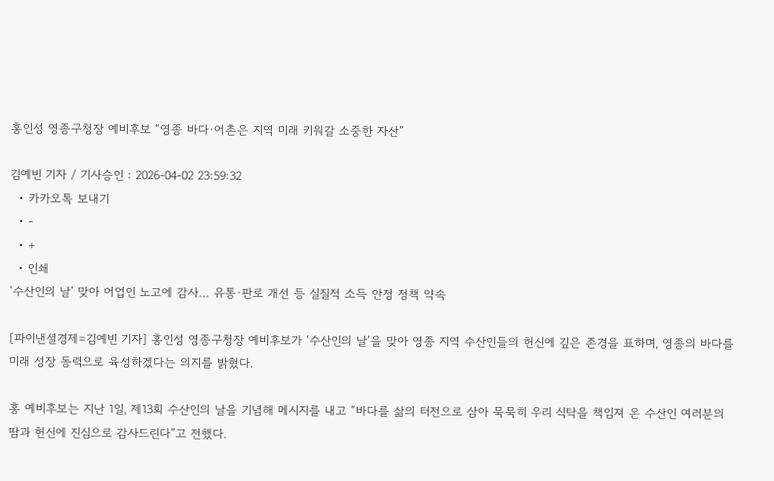홍인성 영종구청장 예비후보 “영종 바다·어촌은 지역 미래 키워갈 소중한 자산”

김예빈 기자 / 기사승인 : 2026-04-02 23:59:32
  • 카카오톡 보내기
  • -
  • +
  • 인쇄
‘수산인의 날’ 맞아 어업인 노고에 감사… 유통·판로 개선 등 실질적 소득 안정 정책 약속

[파이낸셜경제=김예빈 기자] 홍인성 영종구청장 예비후보가 ‘수산인의 날’을 맞아 영종 지역 수산인들의 헌신에 깊은 존경을 표하며, 영종의 바다를 미래 성장 동력으로 육성하겠다는 의지를 밝혔다.

홍 예비후보는 지난 1일, 제13회 수산인의 날을 기념해 메시지를 내고 “바다를 삶의 터전으로 삼아 묵묵히 우리 식탁을 책임져 온 수산인 여러분의 땀과 헌신에 진심으로 감사드린다”고 전했다.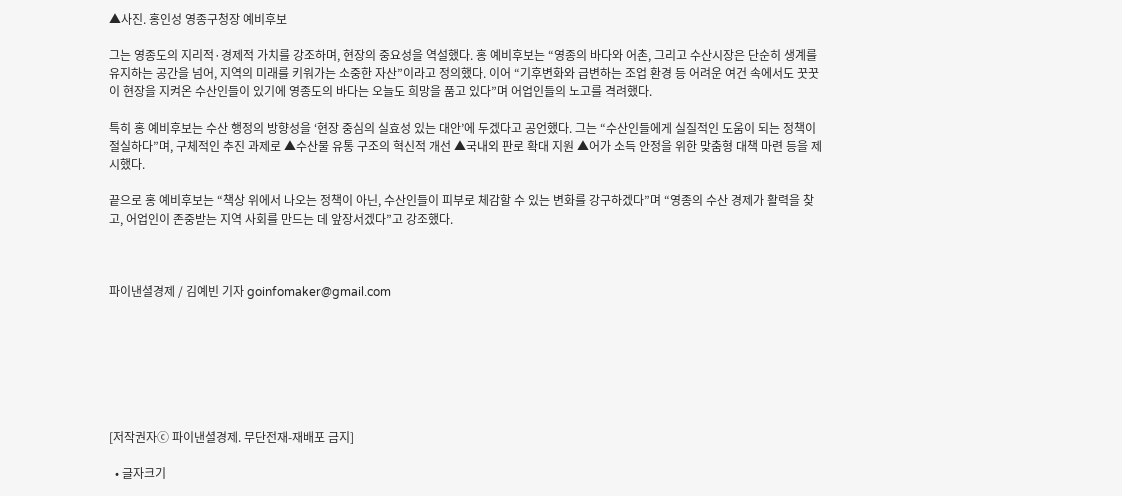▲사진. 홍인성 영종구청장 예비후보

그는 영종도의 지리적·경제적 가치를 강조하며, 현장의 중요성을 역설했다. 홍 예비후보는 “영종의 바다와 어촌, 그리고 수산시장은 단순히 생계를 유지하는 공간을 넘어, 지역의 미래를 키워가는 소중한 자산”이라고 정의했다. 이어 “기후변화와 급변하는 조업 환경 등 어려운 여건 속에서도 꿋꿋이 현장을 지켜온 수산인들이 있기에 영종도의 바다는 오늘도 희망을 품고 있다”며 어업인들의 노고를 격려했다.

특히 홍 예비후보는 수산 행정의 방향성을 ‘현장 중심의 실효성 있는 대안’에 두겠다고 공언했다. 그는 “수산인들에게 실질적인 도움이 되는 정책이 절실하다”며, 구체적인 추진 과제로 ▲수산물 유통 구조의 혁신적 개선 ▲국내외 판로 확대 지원 ▲어가 소득 안정을 위한 맞춤형 대책 마련 등을 제시했다.

끝으로 홍 예비후보는 “책상 위에서 나오는 정책이 아닌, 수산인들이 피부로 체감할 수 있는 변화를 강구하겠다”며 “영종의 수산 경제가 활력을 찾고, 어업인이 존중받는 지역 사회를 만드는 데 앞장서겠다”고 강조했다.



파이낸셜경제 / 김예빈 기자 goinfomaker@gmail.com







[저작권자ⓒ 파이낸셜경제. 무단전재-재배포 금지]

  • 글자크기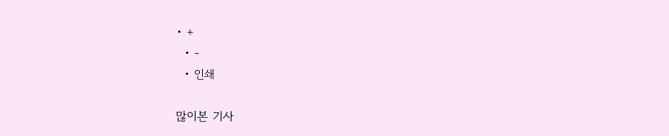• +
  • -
  • 인쇄

많이본 기사